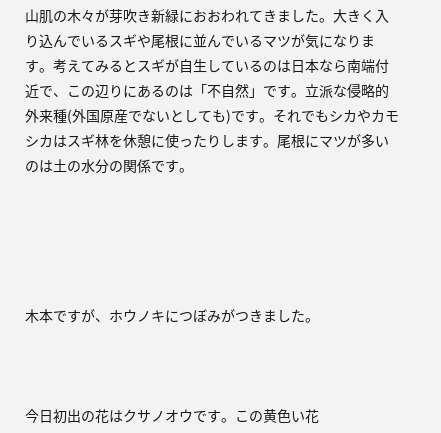山肌の木々が芽吹き新緑におおわれてきました。大きく入り込んでいるスギや尾根に並んでいるマツが気になります。考えてみるとスギが自生しているのは日本なら南端付近で、この辺りにあるのは「不自然」です。立派な侵略的外来種(外国原産でないとしても)です。それでもシカやカモシカはスギ林を休憩に使ったりします。尾根にマツが多いのは土の水分の関係です。





木本ですが、ホウノキにつぼみがつきました。



今日初出の花はクサノオウです。この黄色い花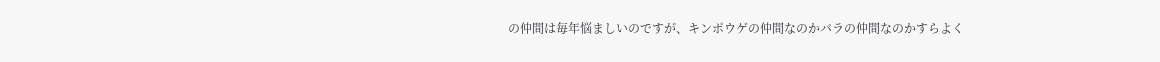の仲間は毎年悩ましいのですが、キンポウゲの仲間なのかバラの仲間なのかすらよく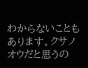わからないこともあります。クサノオウだと思うの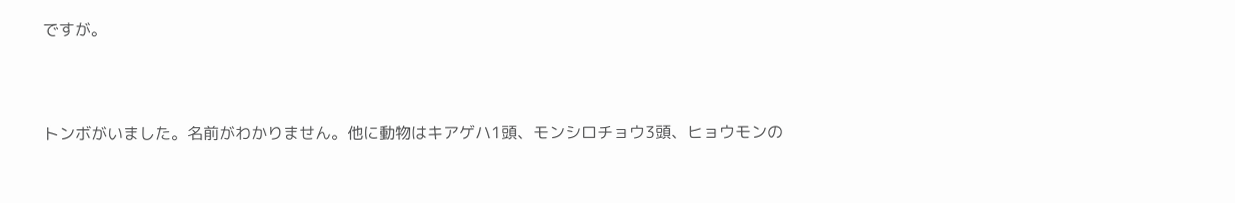ですが。



トンボがいました。名前がわかりません。他に動物はキアゲハ1頭、モンシロチョウ3頭、ヒョウモンの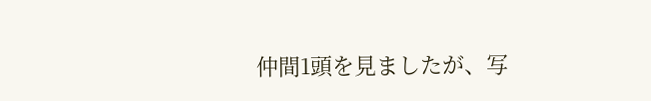仲間1頭を見ましたが、写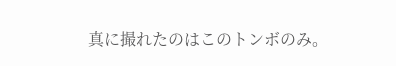真に撮れたのはこのトンボのみ。